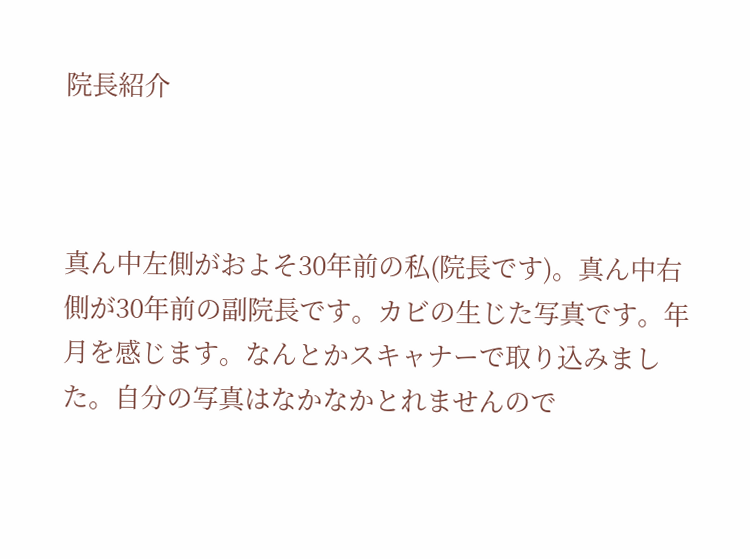院長紹介



真ん中左側がおよそ30年前の私(院長です)。真ん中右側が30年前の副院長です。カビの生じた写真です。年月を感じます。なんとかスキャナーで取り込みました。自分の写真はなかなかとれませんので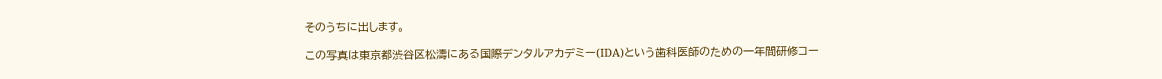そのうちに出します。

この写真は東京都渋谷区松濤にある国際デンタルアカデミー(IDA)という歯科医師のための一年間研修コー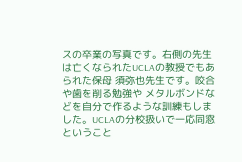スの卒業の写真です。右側の先生は亡くなられたUCLAの教授でもあられた保母 須弥也先生です。咬合や歯を削る勉強や メタルボンドなどを自分で作るような訓練もしました。UCLAの分校扱いで一応同窓ということ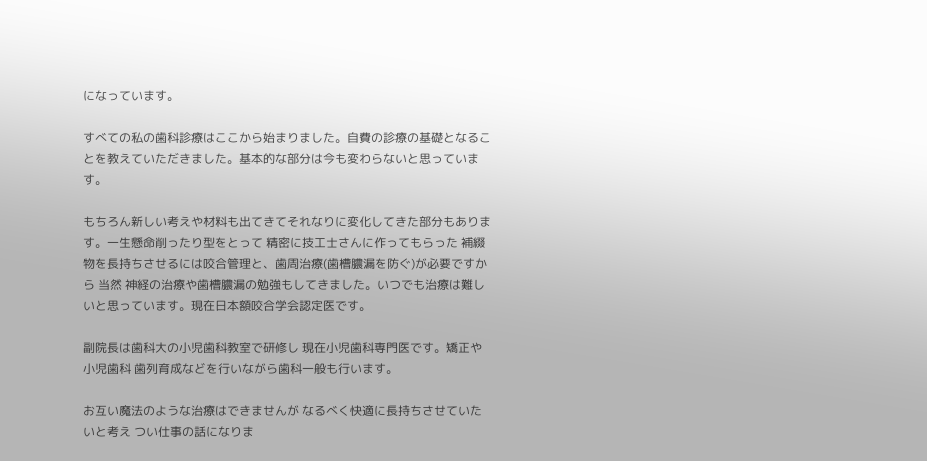になっています。

すべての私の歯科診療はここから始まりました。自費の診療の基礎となることを教えていただきました。基本的な部分は今も変わらないと思っています。

もちろん新しい考えや材料も出てきてそれなりに変化してきた部分もあります。一生懸命削ったり型をとって 精密に技工士さんに作ってもらった 補綴物を長持ちさせるには咬合管理と、歯周治療(歯槽膿漏を防ぐ)が必要ですから 当然 神経の治療や歯槽膿漏の勉強もしてきました。いつでも治療は難しいと思っています。現在日本額咬合学会認定医です。

副院長は歯科大の小児歯科教室で研修し 現在小児歯科専門医です。矯正や小児歯科 歯列育成などを行いながら歯科一般も行います。

お互い魔法のような治療はできませんが なるべく快適に長持ちさせていたいと考え つい仕事の話になりま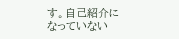す。自己紹介になっていない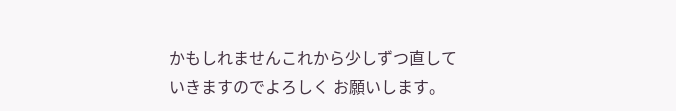かもしれませんこれから少しずつ直していきますのでよろしく お願いします。